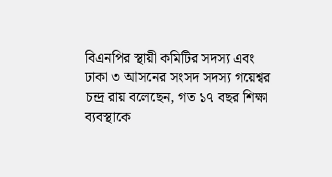বিএনপির স্থায়ী কমিটির সদস্য এবং ঢাকা ৩ আসনের সংসদ সদস্য গয়েশ্বর চন্দ্র রায় বলেছেন, গত ১৭ বছর শিক্ষা ব্যবস্থাকে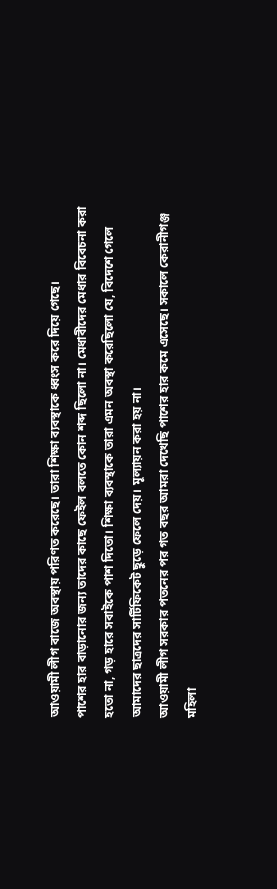আওয়ামী লীগ বাজে অবস্থায় পরিণত করেছে। তারা শিক্ষা ব্যবস্থাকে ধ্বংস করে দিয়ে গেছে।
পাশের হার বাড়ানোর জন্য তাদের কাছে ফেইল বলতে কোন শব্দ ছিলো না। মেধাবীদের মেধার বিবেচনা করা হতো না, গড় হারে সবাইকে পাশ দিতো। শিক্ষা ব্যবস্থাকে তারা এমন অবস্থা করেছিলো যে, বিদেশে গেলে আমাদের ছাত্রদের সার্টিফিকেট ছুড়ে ফেলে দেয়। মূল্যায়ন করা হয় না।
আওয়ামী লীগ সরকার পতনের পর গত বছর আমরা দেখেছি পাশের হার কমে এসেছে। সকালে কেরানীগঞ্জ মহিলা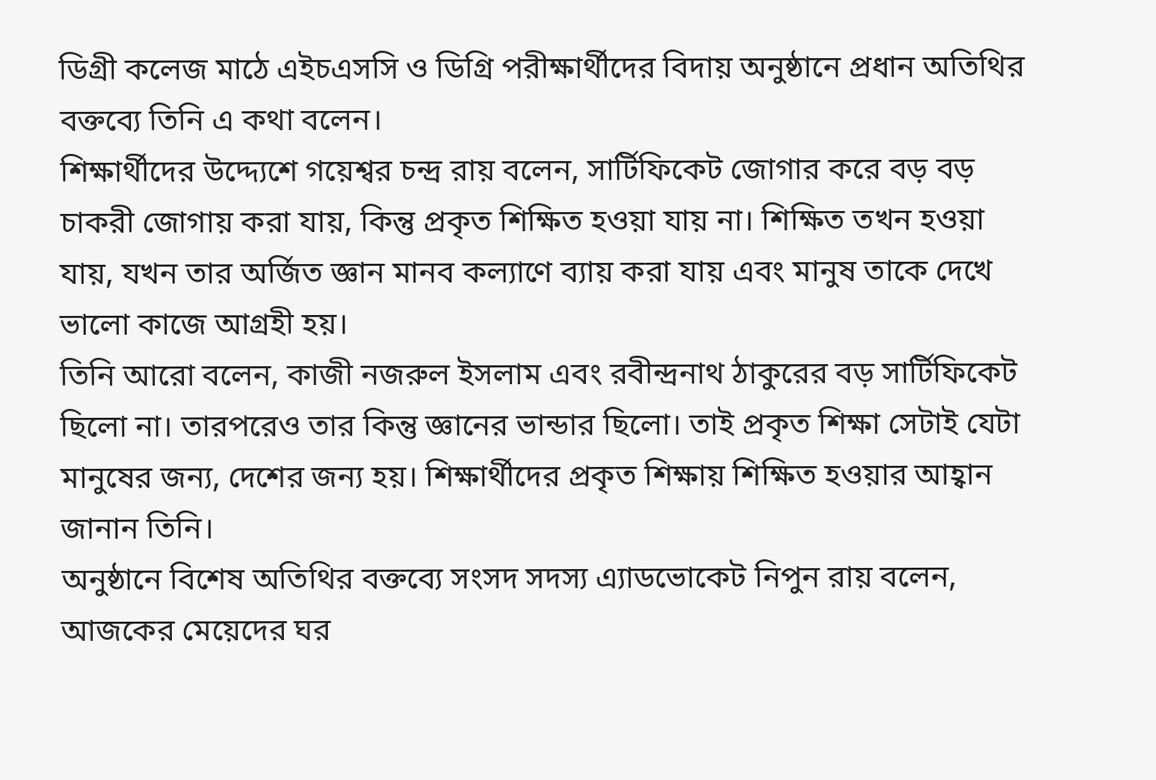ডিগ্রী কলেজ মাঠে এইচএসসি ও ডিগ্রি পরীক্ষার্থীদের বিদায় অনুষ্ঠানে প্রধান অতিথির বক্তব্যে তিনি এ কথা বলেন।
শিক্ষার্থীদের উদ্দ্যেশে গয়েশ্বর চন্দ্র রায় বলেন, সার্টিফিকেট জোগার করে বড় বড় চাকরী জোগায় করা যায়, কিন্তু প্রকৃত শিক্ষিত হওয়া যায় না। শিক্ষিত তখন হওয়া যায়, যখন তার অর্জিত জ্ঞান মানব কল্যাণে ব্যায় করা যায় এবং মানুষ তাকে দেখে ভালো কাজে আগ্রহী হয়।
তিনি আরো বলেন, কাজী নজরুল ইসলাম এবং রবীন্দ্রনাথ ঠাকুরের বড় সার্টিফিকেট ছিলো না। তারপরেও তার কিন্তু জ্ঞানের ভান্ডার ছিলো। তাই প্রকৃত শিক্ষা সেটাই যেটা মানুষের জন্য, দেশের জন্য হয়। শিক্ষার্থীদের প্রকৃত শিক্ষায় শিক্ষিত হওয়ার আহ্বান জানান তিনি।
অনুষ্ঠানে বিশেষ অতিথির বক্তব্যে সংসদ সদস্য এ্যাডভোকেট নিপুন রায় বলেন, আজকের মেয়েদের ঘর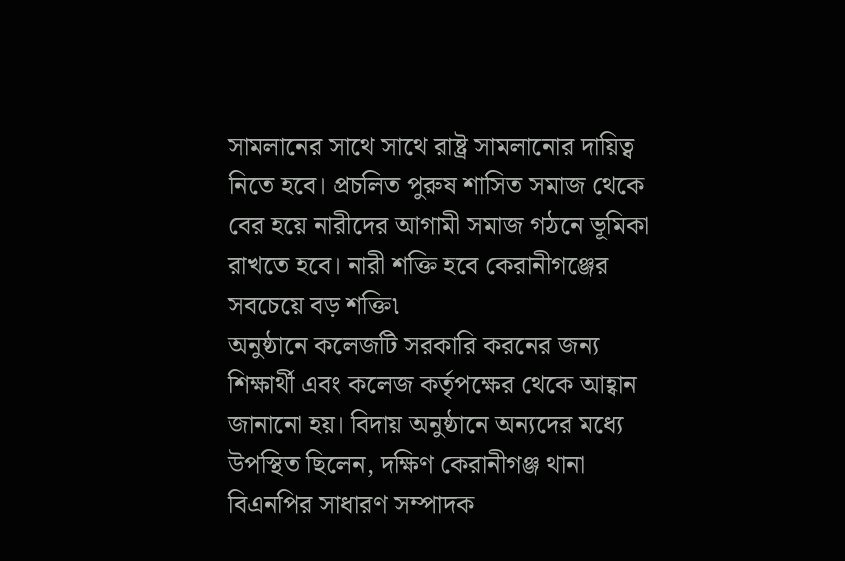সামলানের সাথে সাথে রাষ্ট্র সামলানোর দায়িত্ব নিতে হবে। প্রচলিত পুরুষ শাসিত সমাজ থেকে বের হয়ে নারীদের আগামী সমাজ গঠনে ভূমিকা রাখতে হবে। নারী শক্তি হবে কেরানীগঞ্জের সবচেয়ে বড় শক্তি৷
অনুষ্ঠানে কলেজটি সরকারি করনের জন্য শিক্ষার্থী এবং কলেজ কর্তৃপক্ষের থেকে আহ্বান জানানো হয়। বিদায় অনুষ্ঠানে অন্যদের মধ্যে উপস্থিত ছিলেন, দক্ষিণ কেরানীগঞ্জ থানা বিএনপির সাধারণ সম্পাদক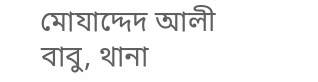মোযাদ্দেদ আলী বাবু, থানা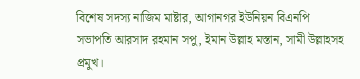বিশেষ সদস্য নাজিম মাষ্টার, আগানগর ইউনিয়ন বিএনপি সভাপতি আরসাদ রহমান সপু, ইমান উল্লাহ মস্তান, সামী উল্লাহসহ প্রমুখ।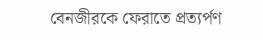বেনজীরকে ফেরাতে প্রত্যর্পণ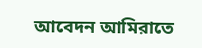আবেদন আমিরাতে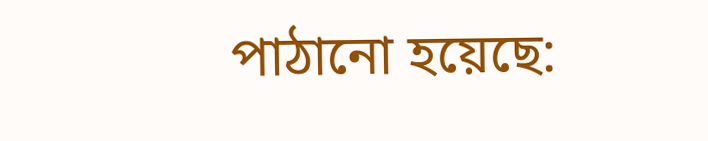পাঠানো হয়েছে: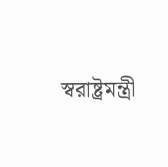স্বরাষ্ট্রমন্ত্রী